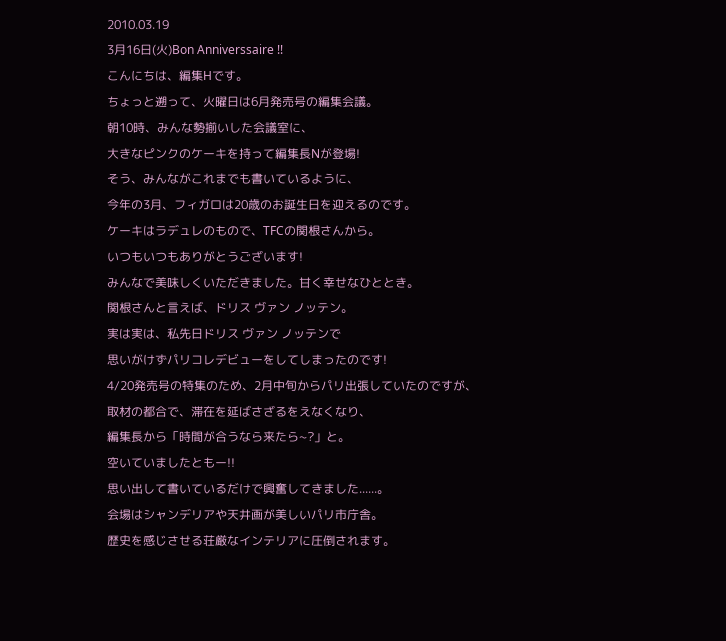2010.03.19
3月16日(火)Bon Anniverssaire !!
こんにちは、編集Hです。
ちょっと遡って、火曜日は6月発売号の編集会議。
朝10時、みんな勢揃いした会議室に、
大きなピンクのケーキを持って編集長Nが登場!
そう、みんながこれまでも書いているように、
今年の3月、フィガロは20歳のお誕生日を迎えるのです。
ケーキはラデュレのもので、TFCの関根さんから。
いつもいつもありがとうございます!
みんなで美味しくいただきました。甘く幸せなひととき。
関根さんと言えば、ドリス ヴァン ノッテン。
実は実は、私先日ドリス ヴァン ノッテンで
思いがけずパリコレデビューをしてしまったのです!
4/20発売号の特集のため、2月中旬からパリ出張していたのですが、
取材の都合で、滞在を延ばさざるをえなくなり、
編集長から「時間が合うなら来たら~?」と。
空いていましたともー!!
思い出して書いているだけで興奮してきました......。
会場はシャンデリアや天井画が美しいパリ市庁舎。
歴史を感じさせる荘厳なインテリアに圧倒されます。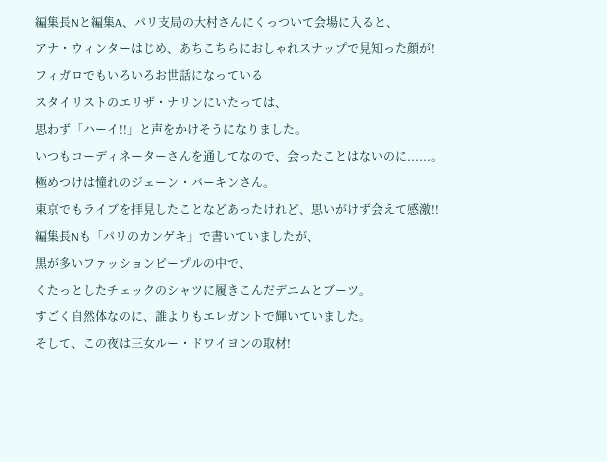編集長Nと編集A、パリ支局の大村さんにくっついて会場に入ると、
アナ・ウィンターはじめ、あちこちらにおしゃれスナップで見知った顔が!
フィガロでもいろいろお世話になっている
スタイリストのエリザ・ナリンにいたっては、
思わず「ハーイ!!」と声をかけそうになりました。
いつもコーディネーターさんを通してなので、会ったことはないのに......。
極めつけは憧れのジェーン・バーキンさん。
東京でもライブを拝見したことなどあったけれど、思いがけず会えて感激!!
編集長Nも「パリのカンゲキ」で書いていましたが、
黒が多いファッションピープルの中で、
くたっとしたチェックのシャツに履きこんだデニムとブーツ。
すごく自然体なのに、誰よりもエレガントで輝いていました。
そして、この夜は三女ルー・ドワイヨンの取材!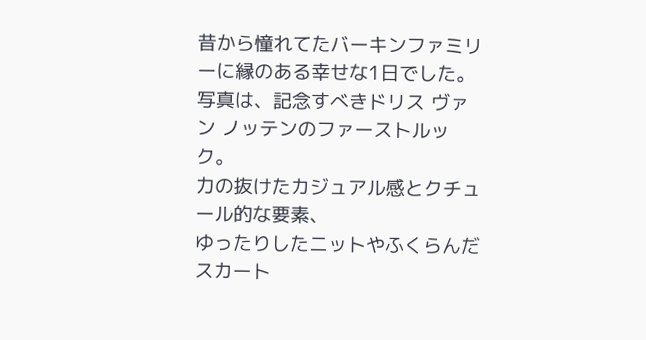昔から憧れてたバーキンファミリーに縁のある幸せな1日でした。
写真は、記念すべきドリス ヴァン ノッテンのファーストルック。
力の抜けたカジュアル感とクチュール的な要素、
ゆったりしたニットやふくらんだスカート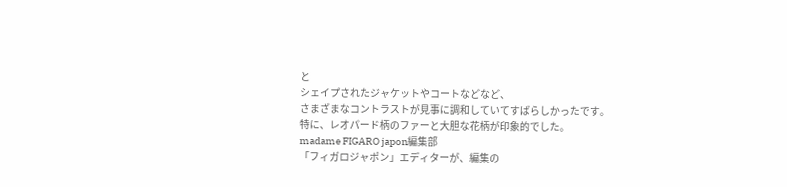と
シェイプされたジャケットやコートなどなど、
さまざまなコントラストが見事に調和していてすばらしかったです。
特に、レオパード柄のファーと大胆な花柄が印象的でした。
madame FIGARO japon編集部
「フィガロジャポン」エディターが、編集の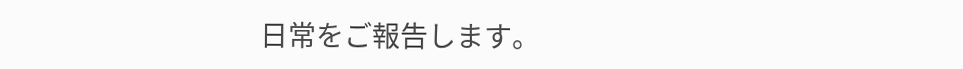日常をご報告します。